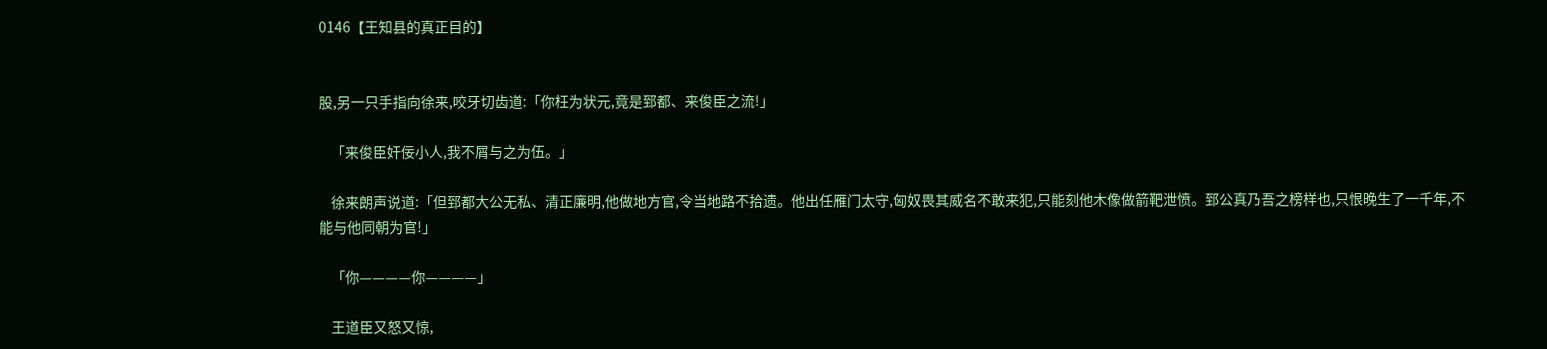0146【王知县的真正目的】


股,另一只手指向徐来,咬牙切齿道:「你枉为状元,竟是郅都、来俊臣之流!」

    「来俊臣奸佞小人,我不屑与之为伍。」

    徐来朗声说道:「但郅都大公无私、清正廉明,他做地方官,令当地路不拾遗。他出任雁门太守,匈奴畏其威名不敢来犯,只能刻他木像做箭靶泄愤。郅公真乃吾之榜样也,只恨晚生了一千年,不能与他同朝为官!」

    「你————你————」

    王道臣又怒又惊,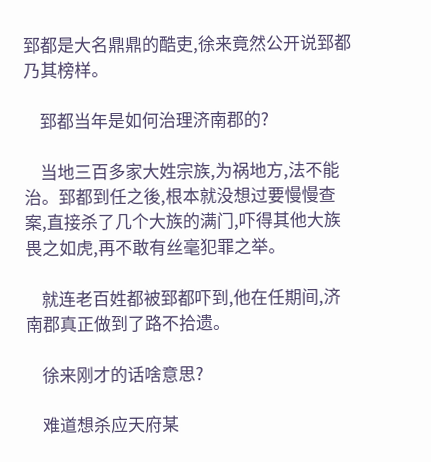郅都是大名鼎鼎的酷吏,徐来竟然公开说郅都乃其榜样。

    郅都当年是如何治理济南郡的?

    当地三百多家大姓宗族,为祸地方,法不能治。郅都到任之後,根本就没想过要慢慢查案,直接杀了几个大族的满门,吓得其他大族畏之如虎,再不敢有丝毫犯罪之举。

    就连老百姓都被郅都吓到,他在任期间,济南郡真正做到了路不拾遗。

    徐来刚才的话啥意思?

    难道想杀应天府某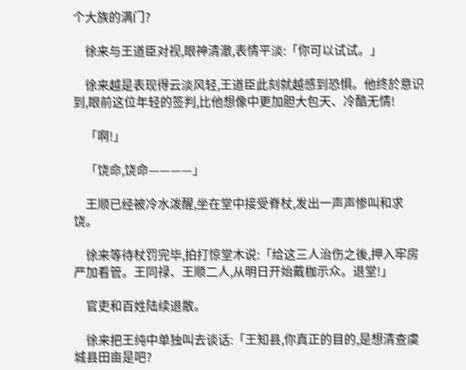个大族的满门?

    徐来与王道臣对视,眼神清澈,表情平淡:「你可以试试。」

    徐来越是表现得云淡风轻,王道臣此刻就越感到恐惧。他终於意识到,眼前这位年轻的签判,比他想像中更加胆大包天、冷酷无情!

    「啊!」

    「饶命,饶命————」

    王顺已经被冷水泼醒,坐在堂中接受脊杖,发出一声声惨叫和求饶。

    徐来等待杖罚完毕,拍打惊堂木说:「给这三人治伤之後,押入牢房严加看管。王同禄、王顺二人,从明日开始戴枷示众。退堂!」

    官吏和百姓陆续退散。

    徐来把王纯中单独叫去谈话:「王知县,你真正的目的,是想清查虞城县田亩是吧?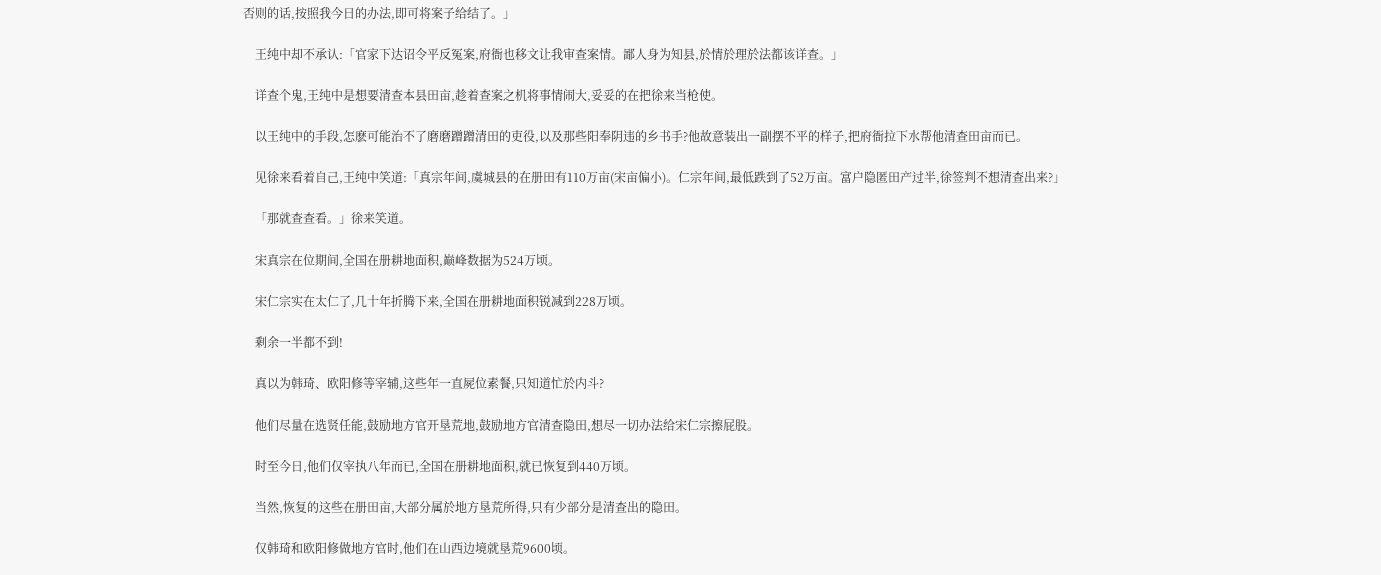否则的话,按照我今日的办法,即可将案子给结了。」

    王纯中却不承认:「官家下达诏令平反冤案,府衙也移文让我审查案情。鄙人身为知县,於情於理於法都该详查。」

    详查个鬼,王纯中是想要清查本县田亩,趁着查案之机将事情闹大,妥妥的在把徐来当枪使。

    以王纯中的手段,怎麽可能治不了磨磨蹭蹭清田的吏役,以及那些阳奉阴违的乡书手?他故意装出一副摆不平的样子,把府衙拉下水帮他清查田亩而已。

    见徐来看着自己,王纯中笑道:「真宗年间,虞城县的在册田有110万亩(宋亩偏小)。仁宗年间,最低跌到了52万亩。富户隐匿田产过半,徐签判不想清查出来?」

    「那就查查看。」徐来笑道。

    宋真宗在位期间,全国在册耕地面积,巅峰数据为524万顷。

    宋仁宗实在太仁了,几十年折腾下来,全国在册耕地面积锐减到228万顷。

    剩余一半都不到!

    真以为韩琦、欧阳修等宰辅,这些年一直屍位素餐,只知道忙於内斗?

    他们尽量在选贤任能,鼓励地方官开垦荒地,鼓励地方官清查隐田,想尽一切办法给宋仁宗擦屁股。

    时至今日,他们仅宰执八年而已,全国在册耕地面积,就已恢复到440万顷。

    当然,恢复的这些在册田亩,大部分属於地方垦荒所得,只有少部分是清查出的隐田。

    仅韩琦和欧阳修做地方官时,他们在山西边境就垦荒9600顷。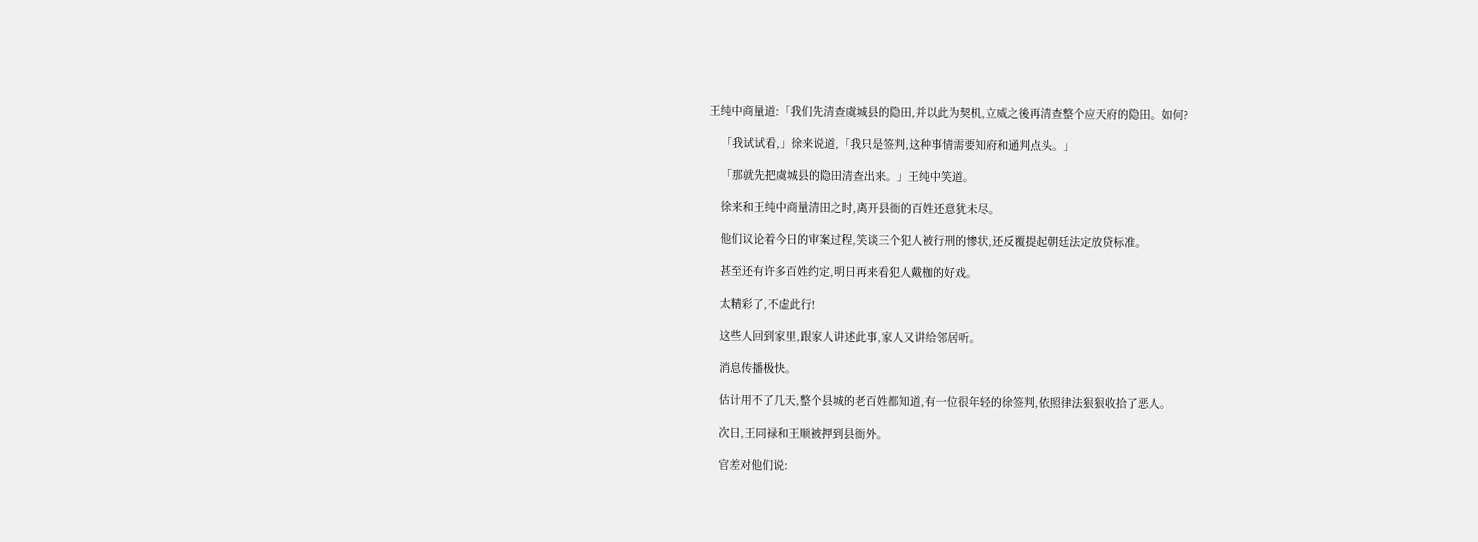王纯中商量道:「我们先清查虞城县的隐田,并以此为契机,立威之後再清查整个应天府的隐田。如何?

    「我试试看,」徐来说道,「我只是签判,这种事情需要知府和通判点头。」

    「那就先把虞城县的隐田清查出来。」王纯中笑道。

    徐来和王纯中商量清田之时,离开县衙的百姓还意犹未尽。

    他们议论着今日的审案过程,笑谈三个犯人被行刑的惨状,还反覆提起朝廷法定放贷标准。

    甚至还有许多百姓约定,明日再来看犯人戴枷的好戏。

    太精彩了,不虚此行!

    这些人回到家里,跟家人讲述此事,家人又讲给邻居听。

    消息传播极快。

    估计用不了几天,整个县城的老百姓都知道,有一位很年轻的徐签判,依照律法狠狠收拾了恶人。

    次日,王同禄和王顺被押到县衙外。

    官差对他们说: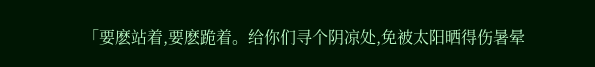「要麽站着,要麽跪着。给你们寻个阴凉处,免被太阳晒得伤暑晕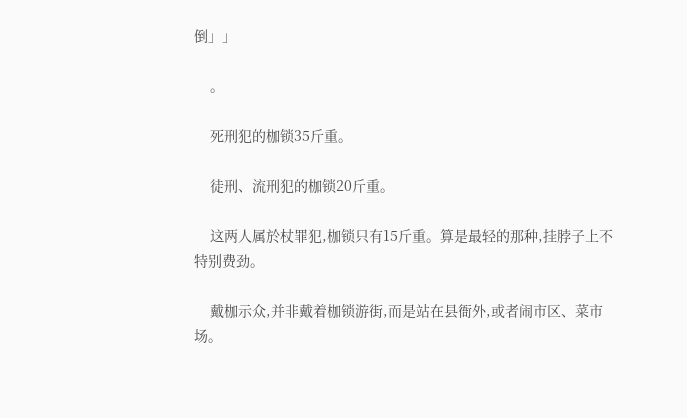倒」」

    。

    死刑犯的枷锁35斤重。

    徒刑、流刑犯的枷锁20斤重。

    这两人属於杖罪犯,枷锁只有15斤重。算是最轻的那种,挂脖子上不特别费劲。

    戴枷示众,并非戴着枷锁游街,而是站在县衙外,或者闹市区、菜市场。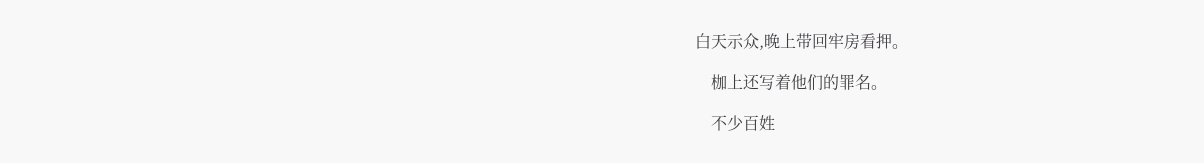白天示众,晚上带回牢房看押。

    枷上还写着他们的罪名。

    不少百姓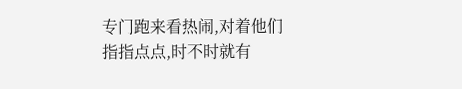专门跑来看热闹,对着他们指指点点,时不时就有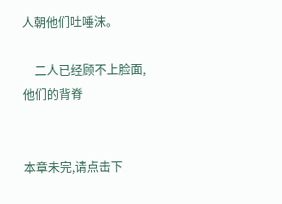人朝他们吐唾沫。

    二人已经顾不上脸面,他们的背脊


本章未完,请点击下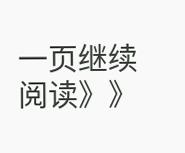一页继续阅读》》